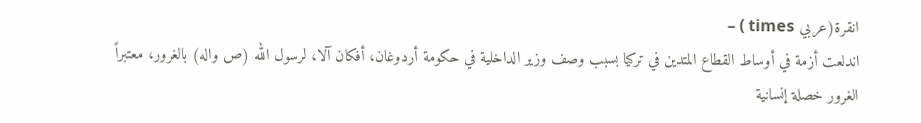انقرة(عربي times ) –
اندلعت أزمة في أوساط القطاع المتدين في تركيا بسبب وصف وزير الداخلية في حكومة أردوغان، أفكان آلا، لرسول الله (ص واله) بالغرور، معتبراً الغرور خصلة إنسانية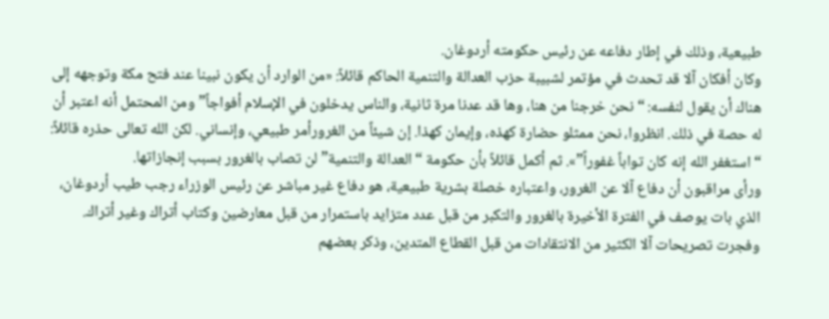طبيعية، وذلك في إطار دفاعه عن رئيس حكومته أردوغان.
وكان أفكان آلا قد تحدث في مؤتمر لشبيبة حزب العدالة والتنمية الحاكم قائلاً: «من الوارد أن يكون نبينا عند فتح مكة وتوجهه إلى هناك أن يقول لنفسه: “نحن خرجنا من هنا، وها قد عدنا مرة ثانية، والناس يدخلون في الإسلام أفواجاً” ومن المحتمل أنه اعتبر أن له حصة في ذلك. انظروا، نحن ممثلو حضارة كهذه، وإيمان كهذا. إن شيئاً من الغرورأمر طبيعي، وإنساني. لكن الله تعالى حذره قائلاً: “استغفر الله إنه كان تواباً غفوراً”». ثم أكمل قائلاً بأن حكومة “العدالة والتنمية” لن تصاب بالغرور بسبب إنجازاتها.
ورأى مراقبون أن دفاع آلا عن الغرور، واعتباره خصلة بشرية طبيعية، هو دفاع غير مباشر عن رئيس الوزراء رجب طيب أردوغان، الذي بات يوصف في الفترة الأخيرة بالغرور والتكبر من قبل عدد متزايد باستمرار من قبل معارضين وكتاب أتراك وغير أتراك.
وفجرت تصريحات آلا الكثير من الانتقادات من قبل القطاع المتدين، وذكر بعضهم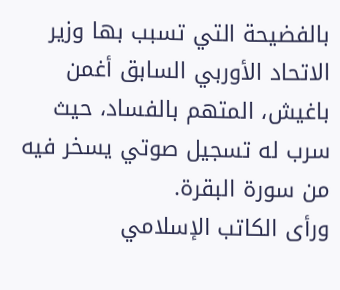بالفضيحة التي تسبب بها وزير الاتحاد الأوربي السابق أغمن باغيش، المتهم بالفساد، حيث سرب له تسجيل صوتي يسخر فيه من سورة البقرة.
ورأى الكاتب الإسلامي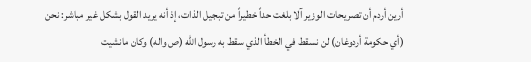أرين أردم أن تصريحات الوزير آلا بلغت حداً خطيراً من تبجيل الذات، إذ أنه يريد القول بشكل غير مباشر: نحن (أي حكومة أردوغان) لن نسقط في الخطأ الذي سقط به رسول الله (ص واله) وكان مانشيت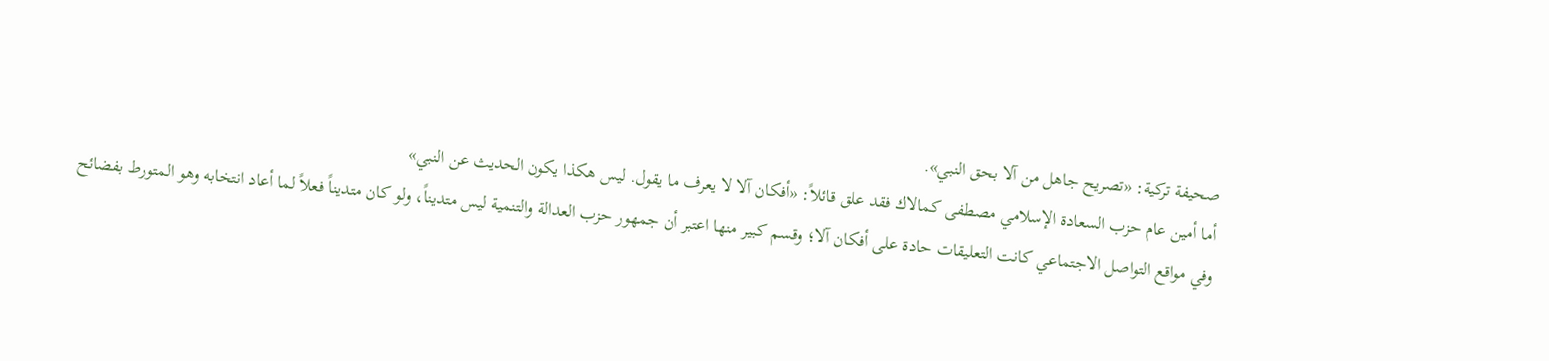صحيفة تركية: «تصريح جاهل من آلا بحق النبي».
أما أمين عام حزب السعادة الإسلامي مصطفى كمالاك فقد علق قائلاً: «أفكان آلا لا يعرف ما يقول. ليس هكذا يكون الحديث عن النبي»
وفي مواقع التواصل الاجتماعي كانت التعليقات حادة على أفكان آلا؛ وقسم كبير منها اعتبر أن جمهور حزب العدالة والتنمية ليس متديناً، ولو كان متديناً فعلاً لما أعاد انتخابه وهو المتورط بفضائح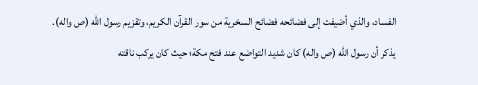الفساد، والذي أضيفت إلى فضائحه فضائح السخرية من سور القرآن الكريم، وتقزيم رسول الله (ص واله).
يذكر أن رسول الله (ص واله) كان شديد التواضع عند فتح مكة؛ حيث كان يركب ناقته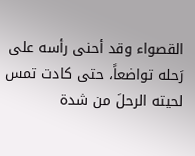القصواء وقد أحنى رأسه على رَحله تواضعاً، حتى كادت تمس لحيته الرحلَ من شدة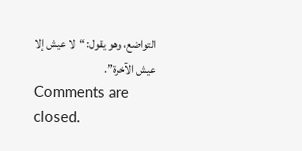التواضع، وهو يقول: “لا عيش إلا عيش الآخرة”.
Comments are closed.